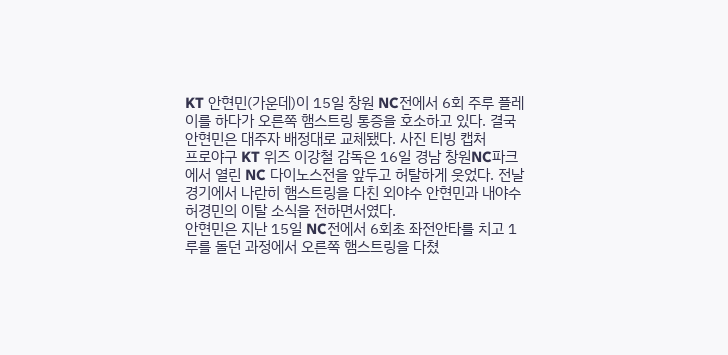KT 안현민(가운데)이 15일 창원 NC전에서 6회 주루 플레이를 하다가 오른쪽 햄스트링 통증을 호소하고 있다. 결국 안현민은 대주자 배정대로 교체됐다. 사진 티빙 캡처
프로야구 KT 위즈 이강철 감독은 16일 경남 창원NC파크에서 열린 NC 다이노스전을 앞두고 허탈하게 웃었다. 전날 경기에서 나란히 햄스트링을 다친 외야수 안현민과 내야수 허경민의 이탈 소식을 전하면서였다.
안현민은 지난 15일 NC전에서 6회초 좌전안타를 치고 1루를 돌던 과정에서 오른쪽 햄스트링을 다쳤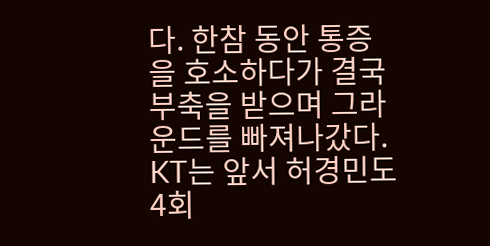다. 한참 동안 통증을 호소하다가 결국 부축을 받으며 그라운드를 빠져나갔다. KT는 앞서 허경민도 4회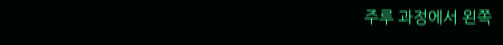주루 과정에서 왼쪽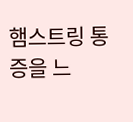햄스트링 통증을 느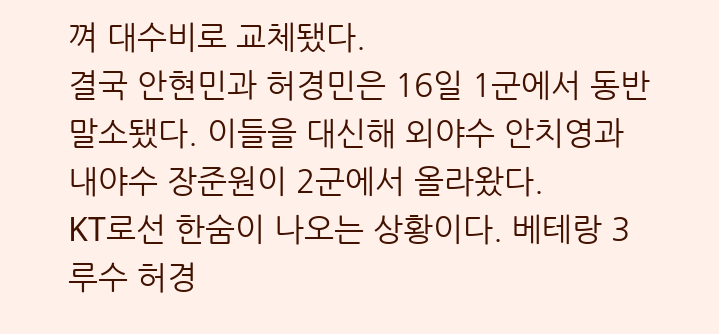껴 대수비로 교체됐다.
결국 안현민과 허경민은 16일 1군에서 동반 말소됐다. 이들을 대신해 외야수 안치영과 내야수 장준원이 2군에서 올라왔다.
KT로선 한숨이 나오는 상황이다. 베테랑 3루수 허경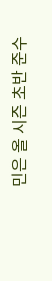민은 올 시즌 초반 준수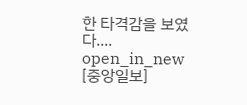한 타격감을 보였다.... open_in_new [중앙일보]